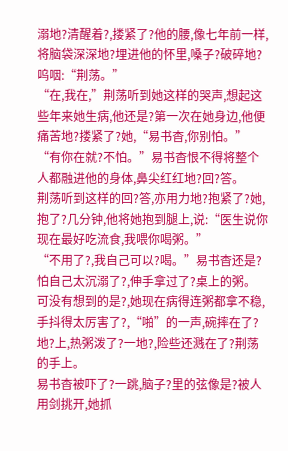溺地?清醒着?,搂紧了?他的腰,像七年前一样,将脑袋深深地?埋进他的怀里,嗓子?破碎地?呜咽:“荆荡。”
“在,我在,”荆荡听到她这样的哭声,想起这些年来她生病,他还是?第一次在她身边,他便痛苦地?搂紧了?她,“易书杳,你别怕。”
“有你在就?不怕。”易书杳恨不得将整个人都融进他的身体,鼻尖红红地?回?答。
荆荡听到这样的回?答,亦用力地?抱紧了?她,抱了?几分钟,他将她抱到腿上,说:“医生说你现在最好吃流食,我喂你喝粥。”
“不用了?,我自己可以?喝。”易书杳还是?怕自己太沉溺了?,伸手拿过了?桌上的粥。
可没有想到的是?,她现在病得连粥都拿不稳,手抖得太厉害了?,“啪”的一声,碗摔在了?地?上,热粥泼了?一地?,险些还溅在了?荆荡的手上。
易书杳被吓了?一跳,脑子?里的弦像是?被人用剑挑开,她抓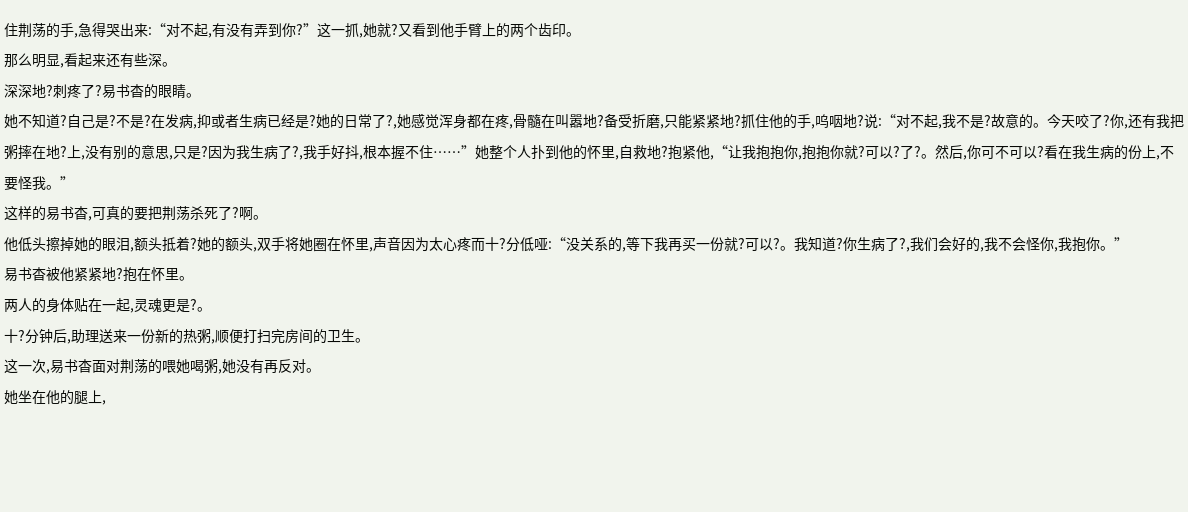住荆荡的手,急得哭出来:“对不起,有没有弄到你?”这一抓,她就?又看到他手臂上的两个齿印。
那么明显,看起来还有些深。
深深地?刺疼了?易书杳的眼睛。
她不知道?自己是?不是?在发病,抑或者生病已经是?她的日常了?,她感觉浑身都在疼,骨髓在叫嚣地?备受折磨,只能紧紧地?抓住他的手,呜咽地?说:“对不起,我不是?故意的。今天咬了?你,还有我把粥摔在地?上,没有别的意思,只是?因为我生病了?,我手好抖,根本握不住……”她整个人扑到他的怀里,自救地?抱紧他,“让我抱抱你,抱抱你就?可以?了?。然后,你可不可以?看在我生病的份上,不要怪我。”
这样的易书杳,可真的要把荆荡杀死了?啊。
他低头擦掉她的眼泪,额头抵着?她的额头,双手将她圈在怀里,声音因为太心疼而十?分低哑:“没关系的,等下我再买一份就?可以?。我知道?你生病了?,我们会好的,我不会怪你,我抱你。”
易书杳被他紧紧地?抱在怀里。
两人的身体贴在一起,灵魂更是?。
十?分钟后,助理送来一份新的热粥,顺便打扫完房间的卫生。
这一次,易书杳面对荆荡的喂她喝粥,她没有再反对。
她坐在他的腿上,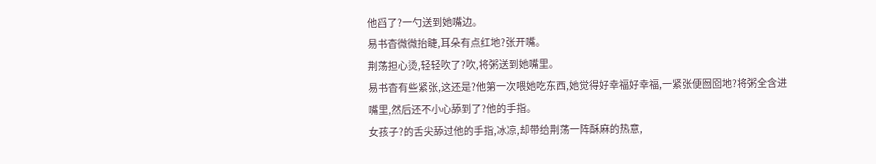他舀了?一勺送到她嘴边。
易书杳微微抬睫,耳朵有点红地?张开嘴。
荆荡担心烫,轻轻吹了?吹,将粥送到她嘴里。
易书杳有些紧张,这还是?他第一次喂她吃东西,她觉得好幸福好幸福,一紧张便囫囵地?将粥全含进嘴里,然后还不小心舔到了?他的手指。
女孩子?的舌尖舔过他的手指,冰凉,却带给荆荡一阵酥麻的热意,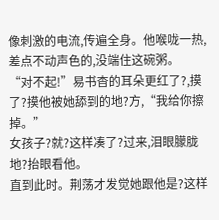像刺激的电流,传遍全身。他喉咙一热,差点不动声色的,没端住这碗粥。
“对不起!”易书杳的耳朵更红了?,摸了?摸他被她舔到的地?方,“我给你擦掉。”
女孩子?就?这样凑了?过来,泪眼朦胧地?抬眼看他。
直到此时。荆荡才发觉她跟他是?这样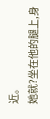近。
她就?坐在他的腿上,身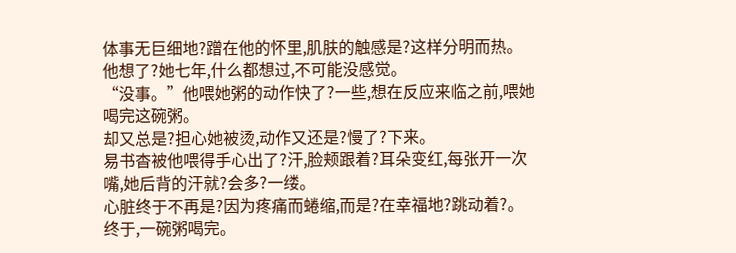体事无巨细地?蹭在他的怀里,肌肤的触感是?这样分明而热。
他想了?她七年,什么都想过,不可能没感觉。
“没事。”他喂她粥的动作快了?一些,想在反应来临之前,喂她喝完这碗粥。
却又总是?担心她被烫,动作又还是?慢了?下来。
易书杳被他喂得手心出了?汗,脸颊跟着?耳朵变红,每张开一次嘴,她后背的汗就?会多?一缕。
心脏终于不再是?因为疼痛而蜷缩,而是?在幸福地?跳动着?。
终于,一碗粥喝完。